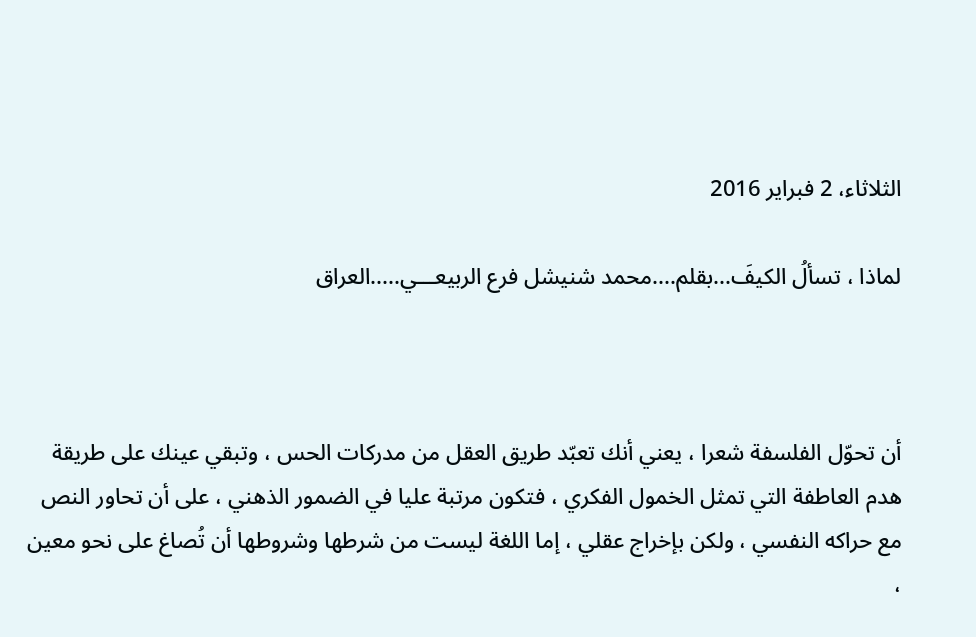الثلاثاء، 2 فبراير 2016

لماذا ، تسألُ الكيفَ...بقلم....محمد شنيشل فرع الربيعـــي.....العراق



أن تحوّل الفلسفة شعرا ، يعني أنك تعبّد طريق العقل من مدركات الحس ، وتبقي عينك على طريقة هدم العاطفة التي تمثل الخمول الفكري ، فتكون مرتبة عليا في الضمور الذهني ، على أن تحاور النص مع حراكه النفسي ، ولكن بإخراج عقلي ، إما اللغة ليست من شرطها وشروطها أن تُصاغ على نحو معين ،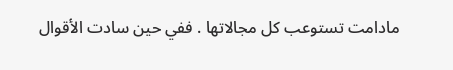مادامت تستوعب كل مجالاتها . ففي حين سادت الأقوال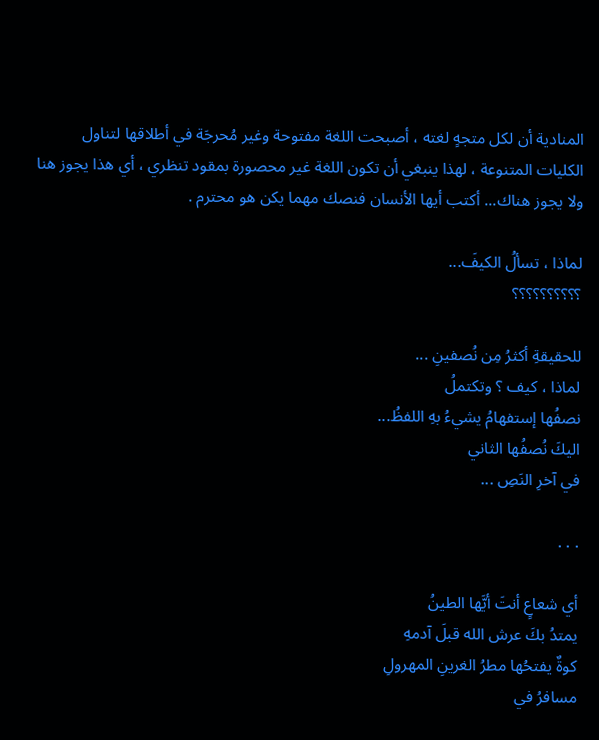المنادية أن لكل متجهٍ لغته ، أصبحت اللغة مفتوحة وغير مُحرجَة في أطلاقها لتناول الكليات المتنوعة ، لهذا ينبغي أن تكون اللغة غير محصورة بمقود تنظري ، أي هذا يجوز هنا ولا يجوز هناك... أكتب أيها الأنسان فنصك مهما يكن هو محترم .

لماذا ، تسألُ الكيفَ...
؟؟؟؟؟؟؟؟؟؟

للحقيقةِ أكثرُ مِن نُصفينِ ...
لماذا ، كيف ؟ وتكتملُ
نصفُها إستفهامُ يشيءُ بهِ اللفظُ...
اليكَ نُصفُها الثاني
في آخرِ النَصِ ...

. . .

أي شعاعٍ أنتَ أيَّها الطينُ
يمتدُ بكَ عرش الله قبلَ آدمهِ
كوةٌ يفتحُها مطرُ الغرينِ المهرولِ
مسافرُ في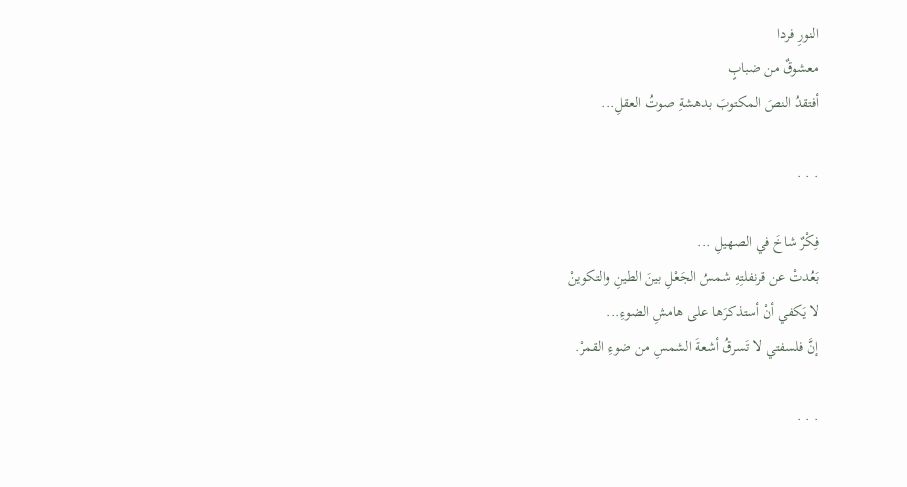النورِ فردا
معشوقٌ من ضبابٍ
أفتقدُ النصَ المكتوبَ بدهشةِ صوتُ العقلِ...

. . .

فِكْرٌ شاخَ في الصهيلِ ...
بَعُدتْ عن قرنفلتِهِ شمسُ الجَعْلِ بينَ الطينِ والتكوينْ
لا يَكفي أنْ أستذكرَها على هامشِ الضوءِ...
إنَّ فلسفتي لا تَسرقُ أشعةَ الشمسِ من ضوءِ القمرْ.

. . .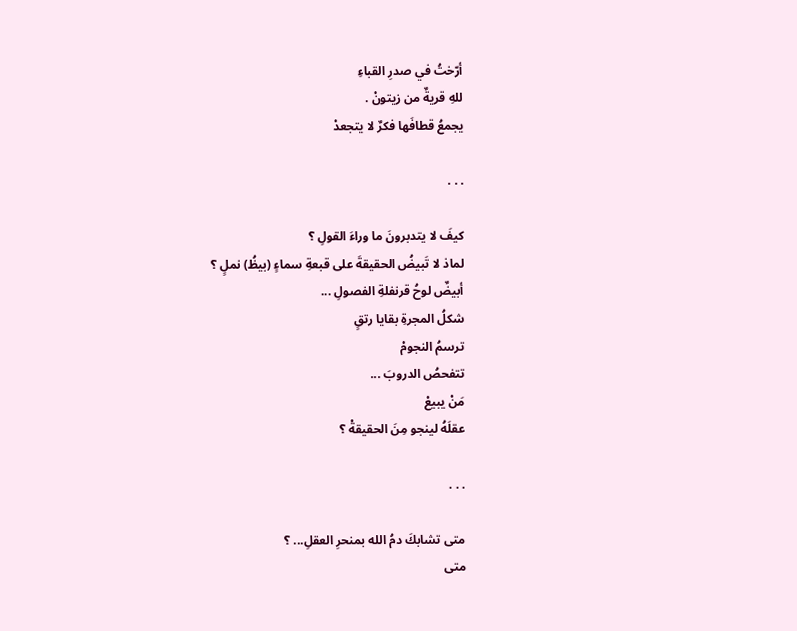أرّختُ في صدرِ القباءِ
للهِ قريةٌ من زيتونْ .
يجمعُ قطافَها فكرٌ لا يتجعدْ

. . .

كيفَ لا يتدبرونَ ما وراءَ القولِ ؟
لماذ لا تَبيضُ الحقيقةَ على قبعةِ سماءٍ (بيظُ) نملٍ ؟
أبيضٌ لوحُ قرنفلةِ الفصولِ ...
شكلُ المجرةِ بقايا رتقٍ
ترسمُ النجومْ
تتفحصُ الدروبَ ...
مَنْ يبيعْ
عقلَهُ لينجو مِنَ الحقيقةْ ؟

. . .

متى تشابكَ دمُ الله بمنحرِ العقلِ... ؟
متى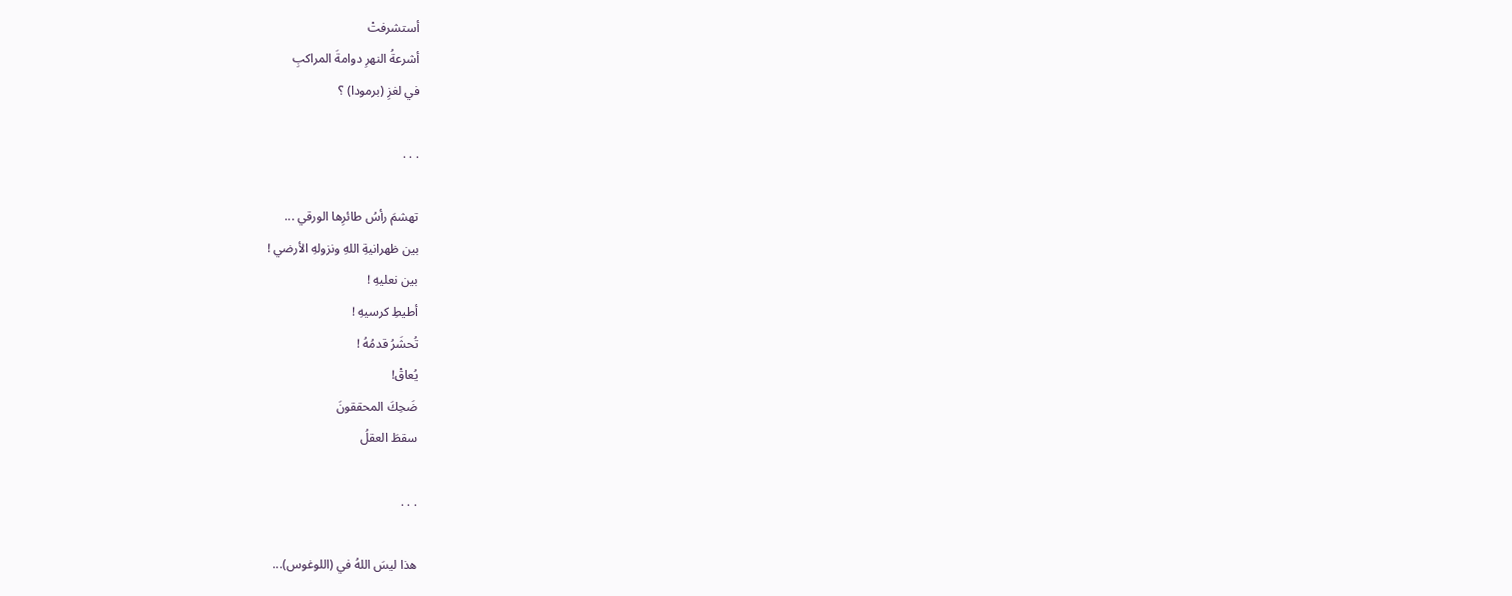أستشرفتْ
أشرعةُ النهرِ دوامةَ المراكبِ
في لغزِ (برمودا) ؟

. . .

تهشمَ رأسُ طائرِها الورقي ...
بين ظهرانيةِ اللهِ ونزولهِ الأرضي !
بين نعليهِ !
أطيطِ كرسيهِ !
تُحشَرُ قدمُهُ !
يُعاقْ!
ضَحِكَ المحققونَ
سقطَ العقلُ

. . .

هذا ليسَ اللهُ في (اللوغوس)...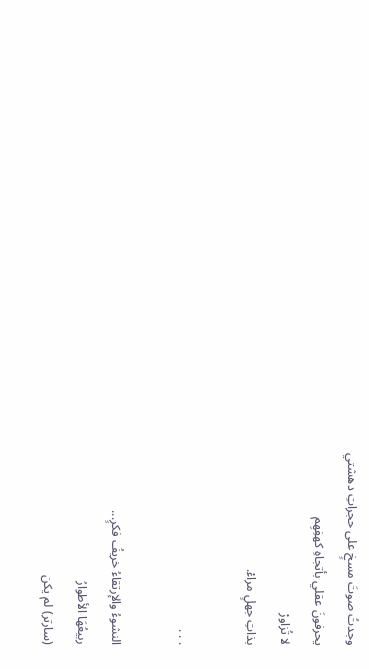وجدتُ صوتَ مسخٍ على حجراتِ دهشتي
يحرفونَ عقلي بأتجاهِ كهفِهِم
لا تُزاورْ
بذاتِ جهلٍ مراءْ.

. . .

النشوءُ والإرتقاءُ خريفُ فكرٍ...
ربيعُهَا الأطوارُ
(سارتر) لم يكن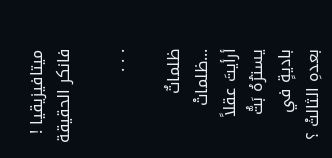ميتافيزيقيا !
فانكر الحقيقة

. . .

ظلماتٌ ...ظلماتْ
أرأيتَ عقلاً يسترُهُ بَتُّ باديةٍ في بعدهِ الثالثْ ؟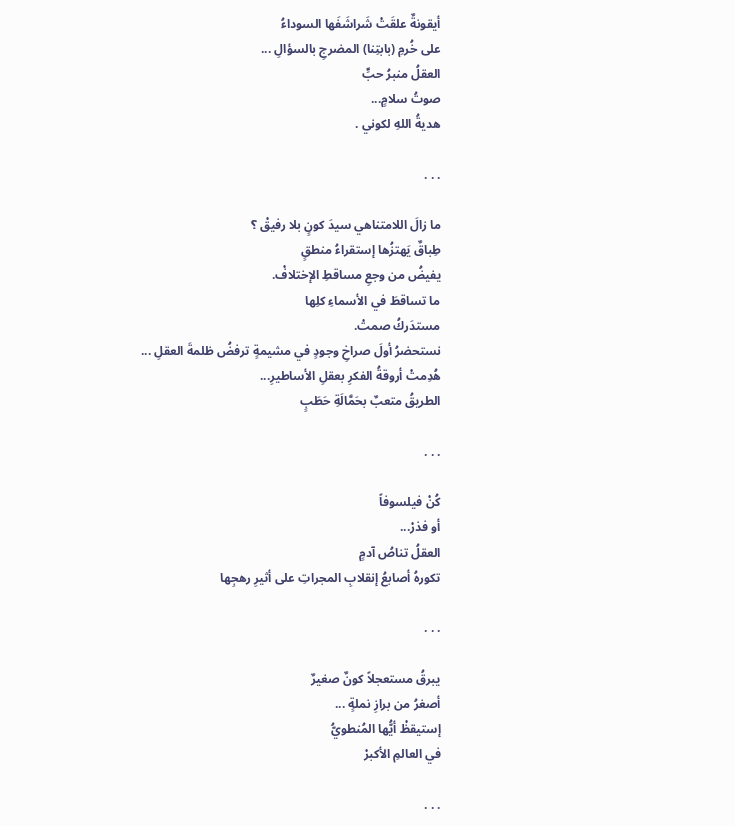أيقونةٌ علقَتْ شَراشَفَها السوداءُ
على خُرمِ (بابتِنا) المضرجِ بالسؤالِ ...
العقلُ منبرُ حبٍّ
صوتُ سلامٍ...
هديةُ اللهِ لكوني .

. . .

ما زالَ اللامتناهي سيدَ كونٍ بلا رفيقْ ؟
طِباقٌ يَهتزُها إستقراءُ منطقٍ
يفيضُ من وجعِ مساقطِ الإختلافْ.
ما تساقطَ في الأسماءِ كلِها
مستدَركُ صمتْ.
نستحضرُ أولَ صراخِ وجودٍ في مشيمةٍ ترفضُ ظلمةَ العقلِ ...
هُدِمتْ أروقةُ الفكرِ بعقلِ الأساطيرِ...
الطريقُ متعبٌ بحَمَّالَةِ حَطَبٍ

. . .

كُنْ فيلسوفاً
أو فذرْ...
العقلُ تناصُ آدمٍ
تكورهُ أصابعُ إنقلابِ المجراتِ على أثيرِ رهجِها

. . .

يبرقُ مستعجلاً كونٌ صغيرٌ
أصغرُ من برازِ نملةٍ ...
إستيقظْ أيُّها المُنطويُّ
في العالمِ الأكبرْ

. . .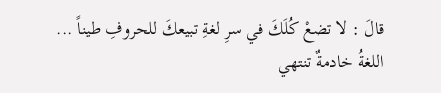قالَ : لا تضعْ كُلَكَ في سرِ لغةِ تبيعكَ للحروفِ طيناً ...
اللغةُ خادمةٌ تنتهي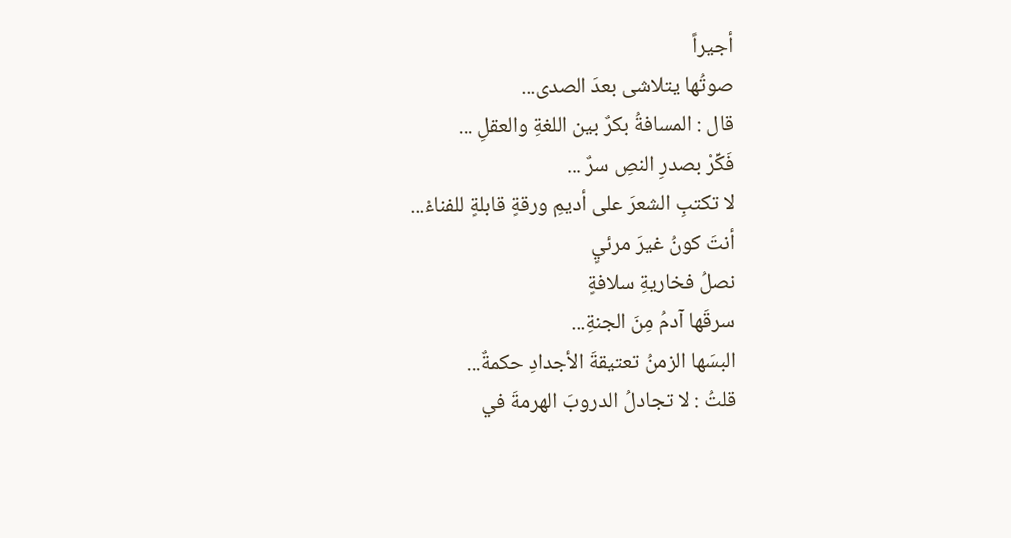أجيراً
صوتُها يتلاشى بعدَ الصدى...
قال : المسافةُ بكرٌ بين اللغةِ والعقلِ ...
فَكِّرْ بصدرِ النصِ سرٌ ...
لا تكتبِ الشعرَ على أديمِ ورقةٍ قابلةٍ للفناءْ...
أنتَ كونُ غيرَ مرئيٍ
نصلُ فخاريةِ سلافةٍ
سرقَها آدمُ مِنَ الجنةِ...
البسَها الزمنُ تعتيقةَ الأجدادِ حكمةٌ...
قلتُ : لا تجادلُ الدروبَ الهرمةَ في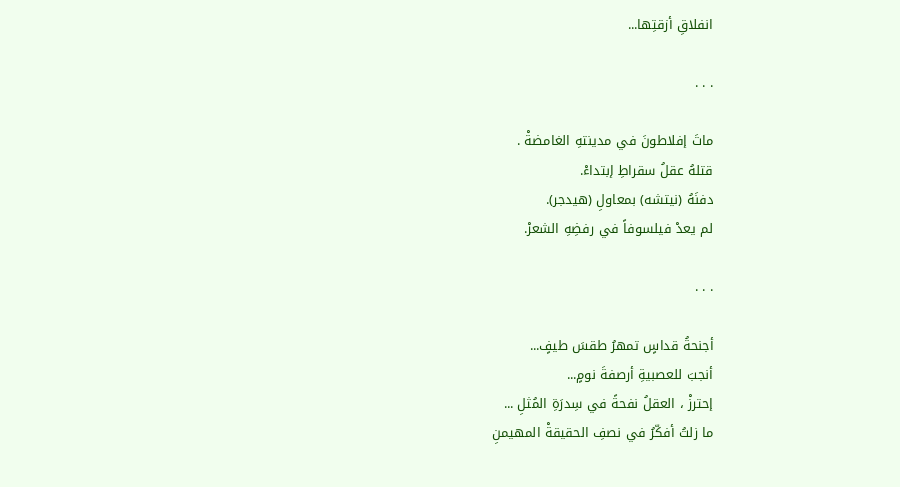انفلاقِ أزقتِها...

. . .

ماتَ إفلاطونَ في مدينتهِ الغامضةْ .
قتلهُ عقلُ سقراطِ إبتداءْ.
دفنَهُ (نيتشه) بمعاولِ (هيدجر).
لم يعدْ فيلسوفاً في رفضِهِ الشعرْ.

. . .

أجنحةُ قداسٍ تمهرُ طقسَ طيفٍ...
أنجبَ للعصبيةِ أرصفةَ نومٍ...
إحترزْ ، العقلُ نفحةً في سِدرَةِ المُثلِ ...
ما زلتُ أفكّرُ في نصفِ الحقيقةْ المهيمنِ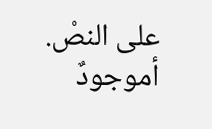على النصْ.
أموجودٌ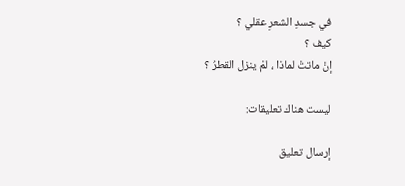في جسدِ الشعرِ عقلي ؟
كيف ؟
إنْ ماتتْ لماذا ، لمْ ينزل القطرُ ؟

ليست هناك تعليقات:

إرسال تعليق